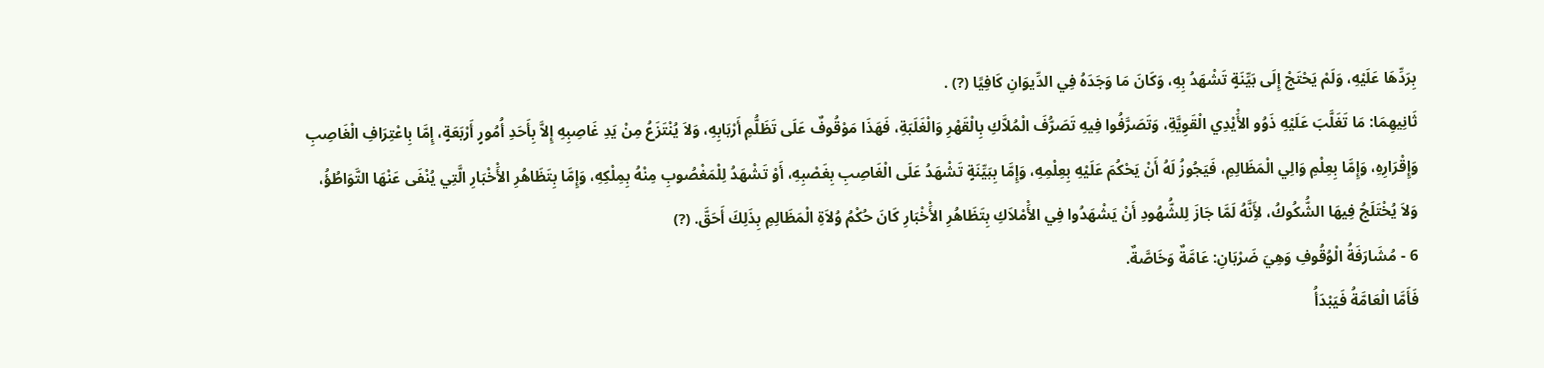بِرَدِّهَا عَلَيْهِ، وَلَمْ يَحْتَجْ إِلَى بَيِّنَةٍ تَشْهَدُ بِهِ، وَكَانَ مَا وَجَدَهُ فِي الدِّيوَانِ كَافِيًا (?) .
ثَانِيهِمَا: مَا تَغَلَّبَ عَلَيْهِ ذَوُو الأَْيْدِي الْقَوِيَّةِ، وَتَصَرَّفُوا فِيهِ تَصَرُّفَ الْمُلاَّكِ بِالْقَهْرِ وَالْغَلَبَةِ، فَهَذَا مَوْقُوفٌ عَلَى تَظَلُّمِ أَرْبَابِهِ، وَلاَ يُنْتَزَعُ مِنْ يَدِ غَاصِبِهِ إِلاَّ بِأَحَدِ أُمُورٍ أَرْبَعَةٍ، إِمَّا بِاعْتِرَافِ الْغَاصِبِ وَإِقْرَارِهِ، وَإِمَّا بِعِلْمِ وَالِي الْمَظَالِمِ، فَيَجُوزُ لَهُ أَنْ يَحْكُمَ عَلَيْهِ بِعِلْمِهِ، وَإِمَّا بِبَيِّنَةٍ تَشْهَدُ عَلَى الْغَاصِبِ بِغَصْبِهِ، أَوْ تَشْهَدُ لِلْمَغْصُوبِ مِنْهُ بِمِلْكِهِ، وَإِمَّا بِتَظَاهُرِ الأَْخْبَارِ الَّتِي يُنْفَى عَنْهَا التَّوَاطُؤُ، وَلاَ يُخْتَلَجُ فِيهَا الشُّكُوكُ، لأَِنَّهُ لَمَّا جَازَ لِلشُّهُودِ أَنْ يَشْهَدُوا فِي الأَْمْلاَكِ بِتَظَاهُرِ الأَْخْبَارِ كَانَ حُكْمُ وُلاَةِ الْمَظَالِمِ بِذَلِكَ أَحَقَّ. (?)
6 - مُشَارَفَةُ الْوُقُوفِ وَهِيَ ضَرْبَانِ: عَامَّةٌ وَخَاصَّةٌ.
فَأَمَّا الْعَامَّةُ فَيَبْدَأُ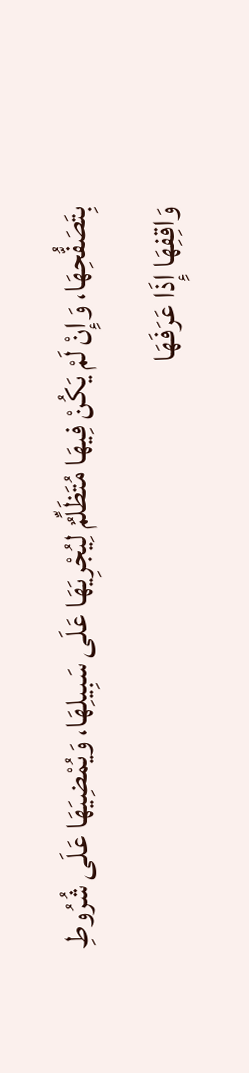بِتَصَفُّحِهَا، وَإِنْ لَمْ يَكُنْ فِيهَا مُتَظَلِّمٌ لِيُجْرِيَهَا عَلَى سَبِيلِهَا، وَيُمْضِيَهَا عَلَى شُرُوطِ وَاقِفِهَا إِذَا عَرَفَهَا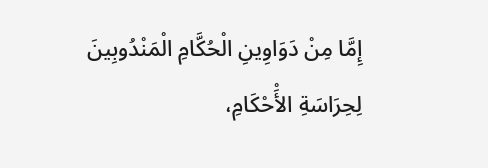إِمَّا مِنْ دَوَاوِينِ الْحُكَّامِ الْمَنْدُوبِينَ لِحِرَاسَةِ الأَْحْكَامِ،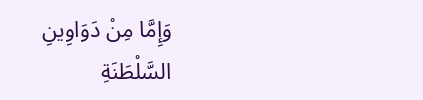وَإِمَّا مِنْ دَوَاوِينِ السَّلْطَنَةِ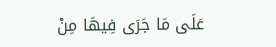عَلَى مَا جَرَى فِيهَا مِنْ